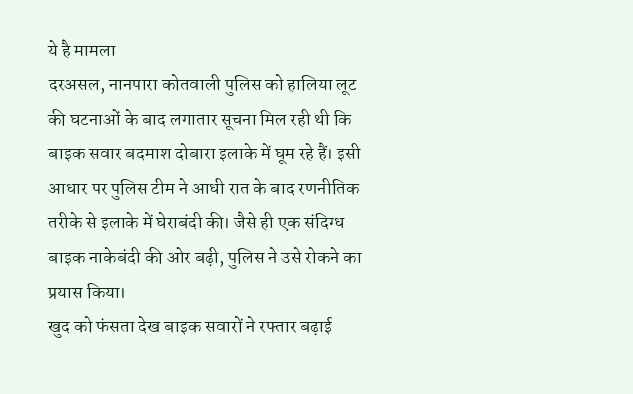ये है मामला
दरअसल, नानपारा कोतवाली पुलिस को हालिया लूट की घटनाओं के बाद लगातार सूचना मिल रही थी कि बाइक सवार बदमाश दोबारा इलाके में घूम रहे हैं। इसी आधार पर पुलिस टीम ने आधी रात के बाद रणनीतिक तरीके से इलाके में घेराबंदी की। जैसे ही एक संदिग्ध बाइक नाकेबंदी की ओर बढ़ी, पुलिस ने उसे रोकने का प्रयास किया।
खुद को फंसता देख बाइक सवारों ने रफ्तार बढ़ाई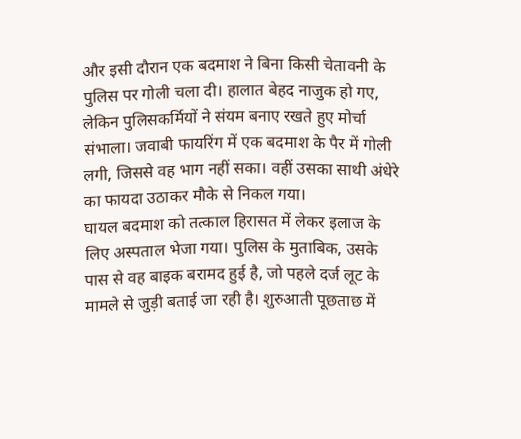और इसी दौरान एक बदमाश ने बिना किसी चेतावनी के पुलिस पर गोली चला दी। हालात बेहद नाजुक हो गए, लेकिन पुलिसकर्मियों ने संयम बनाए रखते हुए मोर्चा संभाला। जवाबी फायरिंग में एक बदमाश के पैर में गोली लगी, जिससे वह भाग नहीं सका। वहीं उसका साथी अंधेरे का फायदा उठाकर मौके से निकल गया।
घायल बदमाश को तत्काल हिरासत में लेकर इलाज के लिए अस्पताल भेजा गया। पुलिस के मुताबिक, उसके पास से वह बाइक बरामद हुई है, जो पहले दर्ज लूट के मामले से जुड़ी बताई जा रही है। शुरुआती पूछताछ में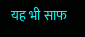यह भी साफ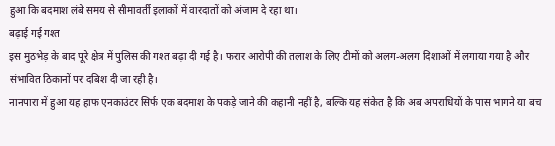हुआ कि बदमाश लंबे समय से सीमावर्ती इलाकों में वारदातों को अंजाम दे रहा था।
बढ़ाई गई गश्त
इस मुठभेड़ के बाद पूरे क्षेत्र में पुलिस की गश्त बढ़ा दी गई है। फरार आरोपी की तलाश के लिए टीमों को अलग-अलग दिशाओं में लगाया गया है और संभावित ठिकानों पर दबिश दी जा रही है।
नानपारा में हुआ यह हाफ एनकाउंटर सिर्फ एक बदमाश के पकड़े जाने की कहानी नहीं है, बल्कि यह संकेत है कि अब अपराधियों के पास भागने या बच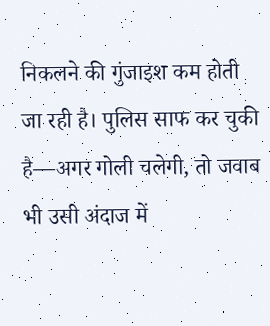निकलने की गुंजाइश कम होती जा रही है। पुलिस साफ कर चुकी है—अगर गोली चलेगी, तो जवाब भी उसी अंदाज में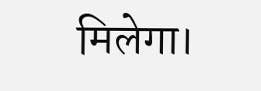मिलेगा।